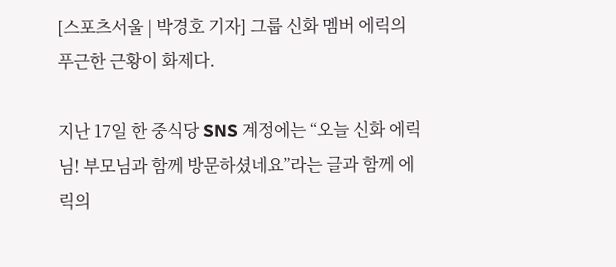[스포츠서울 | 박경호 기자] 그룹 신화 멤버 에릭의 푸근한 근황이 화제다.

지난 17일 한 중식당 SNS 계정에는 “오늘 신화 에릭님! 부모님과 함께 방문하셨네요”라는 글과 함께 에릭의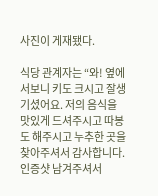사진이 게재됐다.

식당 관계자는 “와! 옆에 서보니 키도 크시고 잘생기셨어요. 저의 음식을 맛있게 드셔주시고 따봉도 해주시고 누추한 곳을 찾아주셔서 감사합니다. 인증샷 남겨주셔서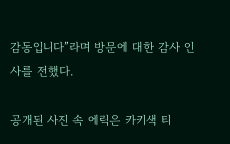감동입니다”라며 방문에 대한 감사 인사를 전했다.

공개된 사진 속 에릭은 카키색 티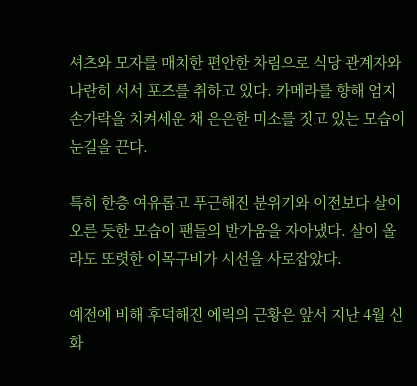셔츠와 모자를 매치한 편안한 차림으로 식당 관계자와 나란히 서서 포즈를 취하고 있다. 카메라를 향해 엄지손가락을 치켜세운 채 은은한 미소를 짓고 있는 모습이 눈길을 끈다.

특히 한층 여유롭고 푸근해진 분위기와 이전보다 살이 오른 듯한 모습이 팬들의 반가움을 자아냈다. 살이 올라도 또렷한 이목구비가 시선을 사로잡았다.

예전에 비해 후덕해진 에릭의 근황은 앞서 지난 4월 신화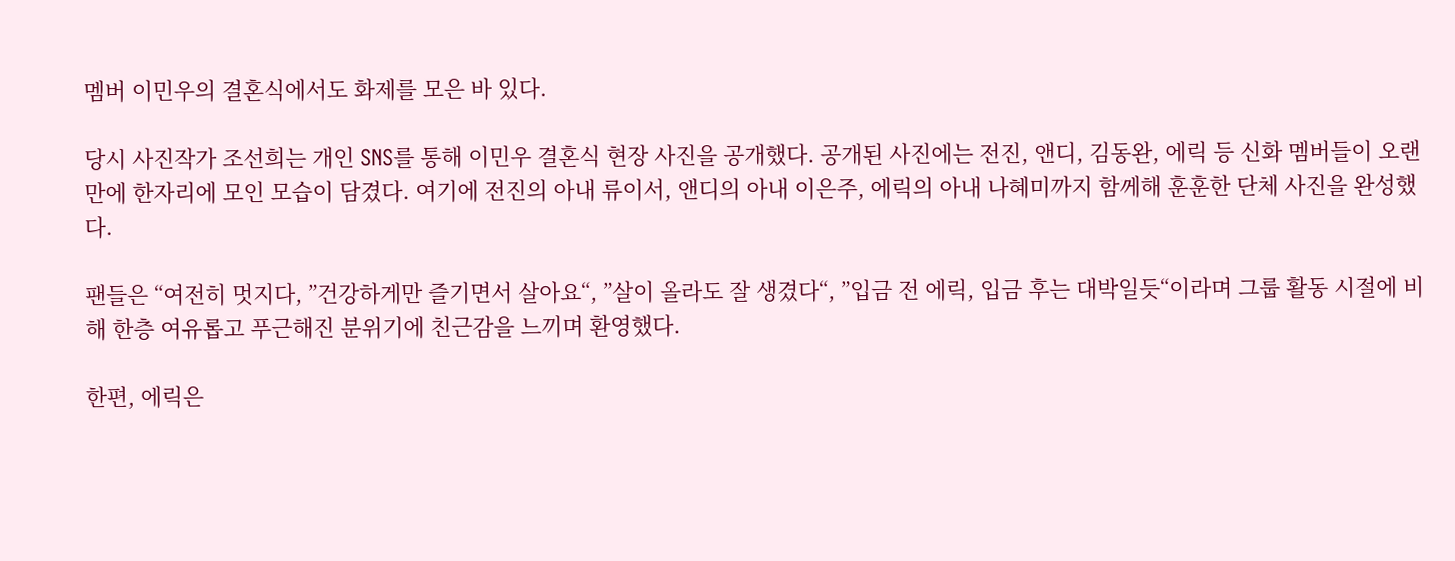멤버 이민우의 결혼식에서도 화제를 모은 바 있다.

당시 사진작가 조선희는 개인 SNS를 통해 이민우 결혼식 현장 사진을 공개했다. 공개된 사진에는 전진, 앤디, 김동완, 에릭 등 신화 멤버들이 오랜만에 한자리에 모인 모습이 담겼다. 여기에 전진의 아내 류이서, 앤디의 아내 이은주, 에릭의 아내 나혜미까지 함께해 훈훈한 단체 사진을 완성했다.

팬들은 “여전히 멋지다, ”건강하게만 즐기면서 살아요“, ”살이 올라도 잘 생겼다“, ”입금 전 에릭, 입금 후는 대박일듯“이라며 그룹 활동 시절에 비해 한층 여유롭고 푸근해진 분위기에 친근감을 느끼며 환영했다.

한편, 에릭은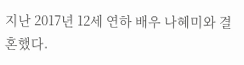지난 2017년 12세 연하 배우 나혜미와 결혼했다.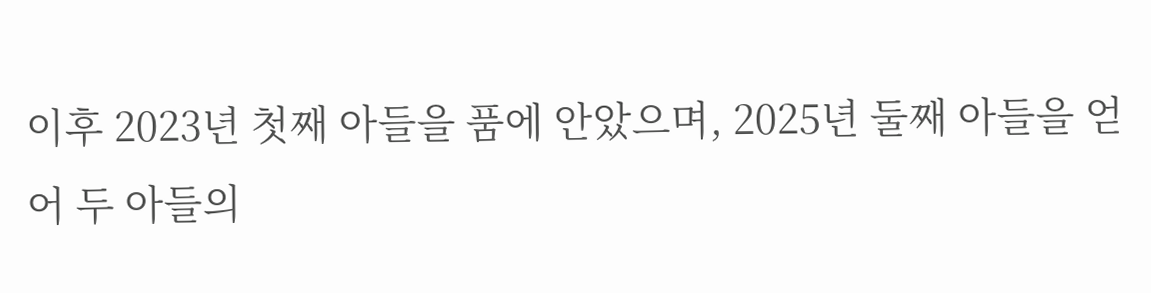이후 2023년 첫째 아들을 품에 안았으며, 2025년 둘째 아들을 얻어 두 아들의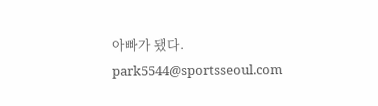아빠가 됐다. park5544@sportsseoul.com